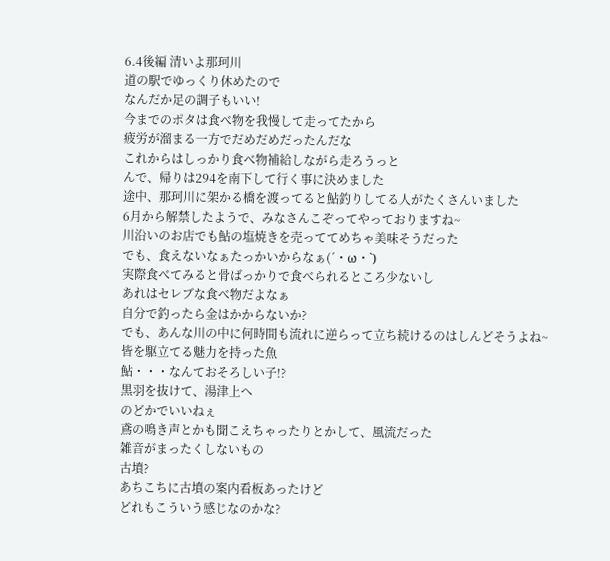6.4後編 清いよ那珂川
道の駅でゆっくり休めたので
なんだか足の調子もいい!
今までのポタは食べ物を我慢して走ってたから
疲労が溜まる一方でだめだめだったんだな
これからはしっかり食べ物補給しながら走ろうっと
んで、帰りは294を南下して行く事に決めました
途中、那珂川に架かる橋を渡ってると鮎釣りしてる人がたくさんいました
6月から解禁したようで、みなさんこぞってやっておりますね~
川沿いのお店でも鮎の塩焼きを売っててめちゃ美味そうだった
でも、食えないなぁたっかいからなぁ(´・ω・`)
実際食べてみると骨ばっかりで食べられるところ少ないし
あれはセレブな食べ物だよなぁ
自分で釣ったら金はかからないか?
でも、あんな川の中に何時間も流れに逆らって立ち続けるのはしんどそうよね~
皆を駆立てる魅力を持った魚
鮎・・・なんておそろしい子!?
黒羽を抜けて、湯津上へ
のどかでいいねぇ
鳶の鳴き声とかも聞こえちゃったりとかして、風流だった
雑音がまったくしないもの
古墳?
あちこちに古墳の案内看板あったけど
どれもこういう感じなのかな?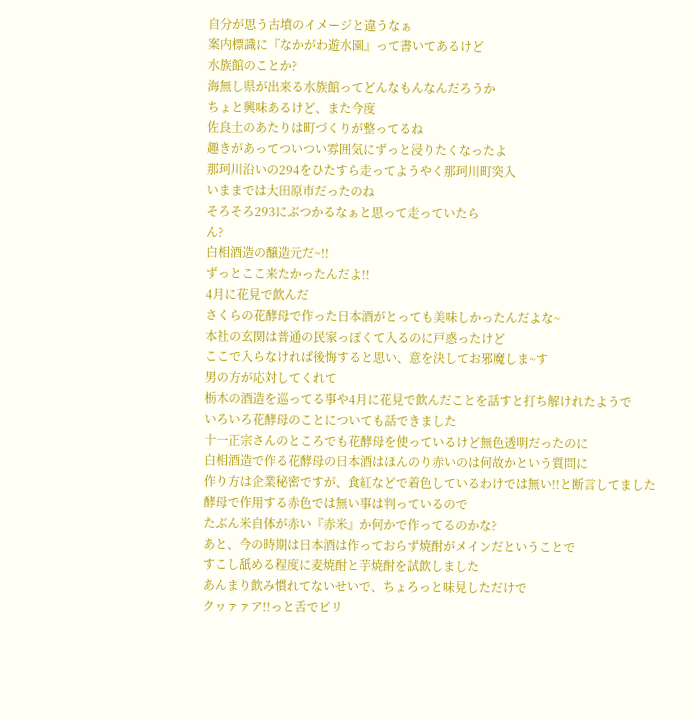自分が思う古墳のイメージと違うなぁ
案内標識に『なかがわ遊水園』って書いてあるけど
水族館のことか?
海無し県が出来る水族館ってどんなもんなんだろうか
ちょと興味あるけど、また今度
佐良土のあたりは町づくりが整ってるね
趣きがあってついつい雰囲気にずっと浸りたくなったよ
那珂川沿いの294をひたすら走ってようやく那珂川町突入
いままでは大田原市だったのね
そろそろ293にぶつかるなぁと思って走っていたら
ん?
白相酒造の醸造元だ~!!
ずっとここ来たかったんだよ!!
4月に花見で飲んだ
さくらの花酵母で作った日本酒がとっても美味しかったんだよな~
本社の玄関は普通の民家っぽくて入るのに戸惑ったけど
ここで入らなければ後悔すると思い、意を決してお邪魔しま~す
男の方が応対してくれて
栃木の酒造を巡ってる事や4月に花見で飲んだことを話すと打ち解けれたようで
いろいろ花酵母のことについても話できました
十一正宗さんのところでも花酵母を使っているけど無色透明だったのに
白相酒造で作る花酵母の日本酒はほんのり赤いのは何故かという質問に
作り方は企業秘密ですが、食紅などで着色しているわけでは無い!!と断言してました
酵母で作用する赤色では無い事は判っているので
たぶん米自体が赤い『赤米』か何かで作ってるのかな?
あと、今の時期は日本酒は作っておらず焼酎がメインだということで
すこし舐める程度に麦焼酎と芋焼酎を試飲しました
あんまり飲み慣れてないせいで、ちょろっと味見しただけで
クヮァァア!!っと舌でピリ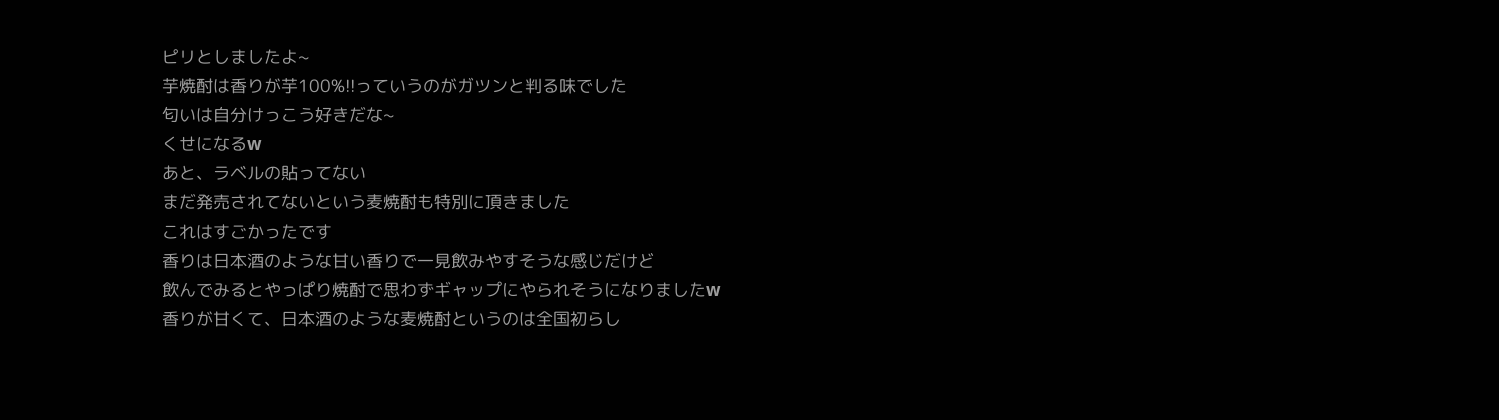ピリとしましたよ~
芋焼酎は香りが芋100%!!っていうのがガツンと判る味でした
匂いは自分けっこう好きだな~
くせになるw
あと、ラベルの貼ってない
まだ発売されてないという麦焼酎も特別に頂きました
これはすごかったです
香りは日本酒のような甘い香りで一見飲みやすそうな感じだけど
飲んでみるとやっぱり焼酎で思わずギャップにやられそうになりましたw
香りが甘くて、日本酒のような麦焼酎というのは全国初らし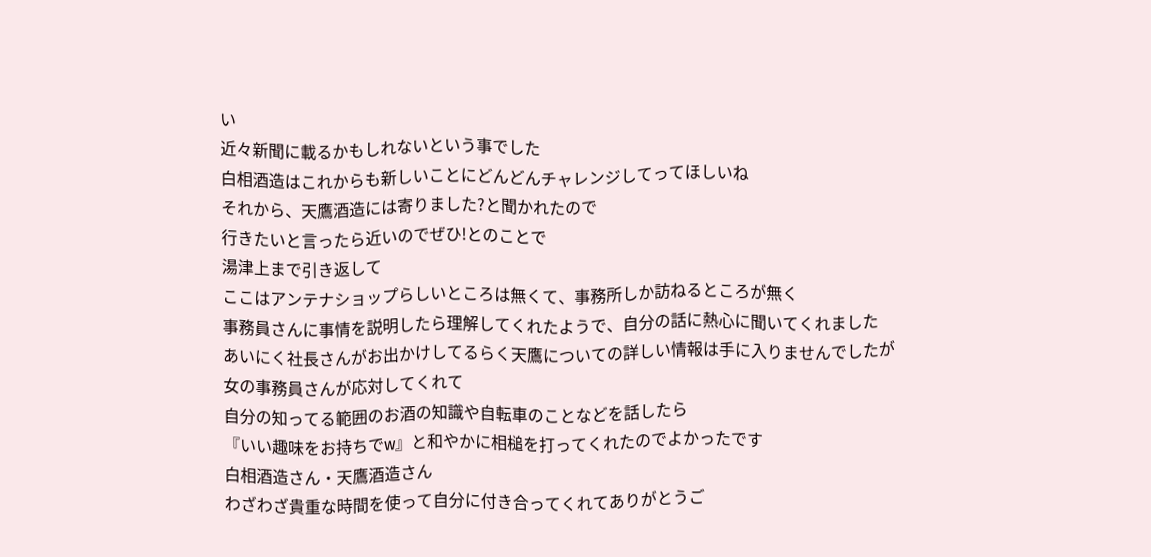い
近々新聞に載るかもしれないという事でした
白相酒造はこれからも新しいことにどんどんチャレンジしてってほしいね
それから、天鷹酒造には寄りました?と聞かれたので
行きたいと言ったら近いのでぜひ!とのことで
湯津上まで引き返して
ここはアンテナショップらしいところは無くて、事務所しか訪ねるところが無く
事務員さんに事情を説明したら理解してくれたようで、自分の話に熱心に聞いてくれました
あいにく社長さんがお出かけしてるらく天鷹についての詳しい情報は手に入りませんでしたが
女の事務員さんが応対してくれて
自分の知ってる範囲のお酒の知識や自転車のことなどを話したら
『いい趣味をお持ちでw』と和やかに相槌を打ってくれたのでよかったです
白相酒造さん・天鷹酒造さん
わざわざ貴重な時間を使って自分に付き合ってくれてありがとうご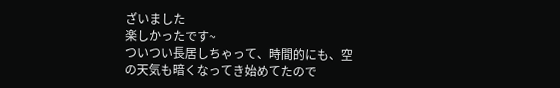ざいました
楽しかったです~
ついつい長居しちゃって、時間的にも、空の天気も暗くなってき始めてたので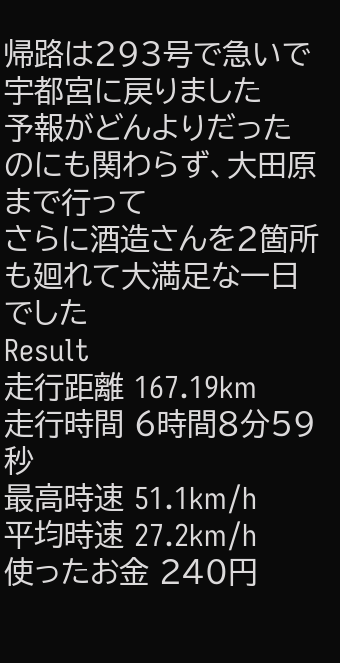帰路は293号で急いで宇都宮に戻りました
予報がどんよりだったのにも関わらず、大田原まで行って
さらに酒造さんを2箇所も廻れて大満足な一日でした
Result
走行距離 167.19km
走行時間 6時間8分59秒
最高時速 51.1km/h
平均時速 27.2km/h
使ったお金 240円